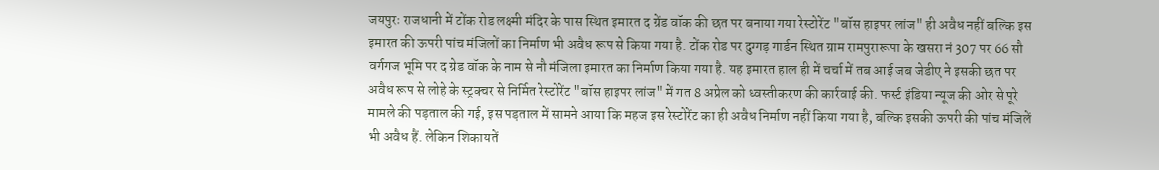जयपुरः राजधानी में टोंक रोड लक्ष्मी मंदिर के पास स्थित इमारत द ग्रेंड वॉक की छत पर बनाया गया रेस्टोरेंट "बॉस हाइपर लांज" ही अवैध नहीं बल्कि इस इमारत की ऊपरी पांच मंजिलों का निर्माण भी अवैध रूप से किया गया है. टोंक रोड पर दुग्गड़ गार्डन स्थित ग्राम रामपुरारूपा के खसरा नं 307 पर 66 सौ वर्गगज भूमि पर द ग्रेड वॉक के नाम से नौ मंजिला इमारत का निर्माण किया गया है. यह इमारत हाल ही में चर्चा में तब आई जब जेडीए ने इसकी छत पर अवैध रूप से लोहे के स्ट्रक्चर से निर्मित रेस्टोरेंट "बॉस हाइपर लांज" में गत 8 अप्रेल को ध्वस्तीकरण की कार्रवाई की. फर्स्ट इंडिया न्यूज की ओर से पूरे मामले की पड़ताल की गई, इस पड़ताल में सामने आया कि महज इस रेस्टोरेंट का ही अवैध निर्माण नहीं किया गया है, बल्कि इसकी ऊपरी की पांच मंजिलें भी अवैध हैं. लेकिन शिकायतें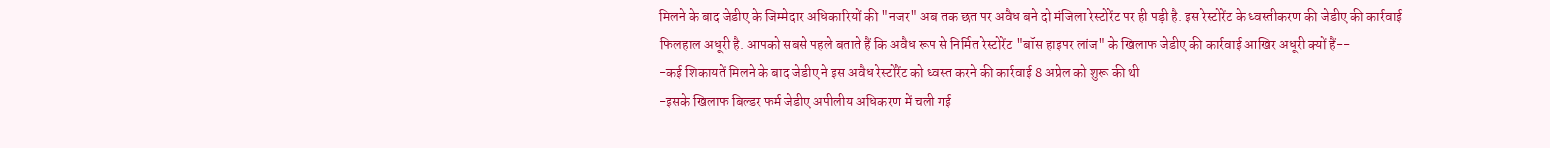मिलने के बाद जेडीए के जिम्मेदार अधिकारियों की "नजर" अब तक छत पर अवैध बने दो मंजिला रेस्टोरेंट पर ही पड़ी है. इस रेस्टोरेंट के ध्वस्तीकरण की जेडीए की कार्रवाई फिलहाल अधूरी है. आपको सबसे पहले बताते हैं कि अवैध रूप से निर्मित रेस्टोरेंट "बॉस हाइपर लांज" के खिलाफ जेडीए की कार्रवाई आखिर अधूरी क्यों हैं--
-कई शिकायतें मिलने के बाद जेडीए ने इस अवैध रेस्टोंरेंट को ध्वस्त करने की कार्रवाई 8 अप्रेल को शुरू की थी
-इसके खिलाफ बिल्डर फर्म जेडीए अपीलीय अधिकरण में चली गई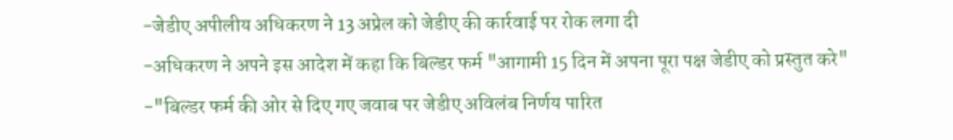-जेडीए अपीलीय अधिकरण ने 13 अप्रेल को जेडीए की कार्रवाई पर रोक लगा दी
-अधिकरण ने अपने इस आदेश में कहा कि बिल्डर फर्म "आगामी 15 दिन में अपना पूरा पक्ष जेडीए को प्रस्तुत करे"
-"बिल्डर फर्म की ओर से दिए गए जवाब पर जेडीए अविलंब निर्णय पारित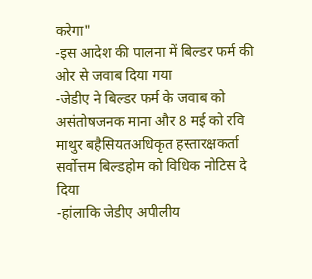करेगा"
-इस आदेश की पालना में बिल्डर फर्म की ओर से जवाब दिया गया
-जेडीए ने बिल्डर फर्म के जवाब को असंतोषजनक माना और 8 मई को रवि माथुर बहैसियतअधिकृत हस्तारक्षकर्ता सर्वोत्तम बिल्डहोम को विधिक नोटिस दे दिया
-हांलाकि जेडीए अपीलीय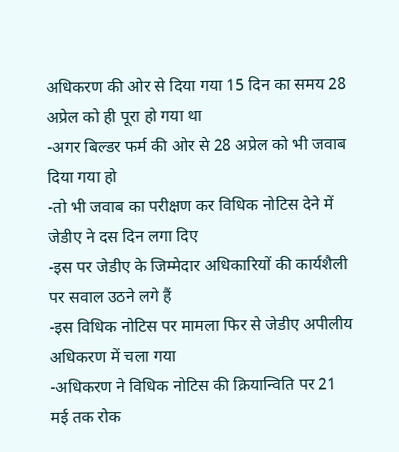अधिकरण की ओर से दिया गया 15 दिन का समय 28 अप्रेल को ही पूरा हो गया था
-अगर बिल्डर फर्म की ओर से 28 अप्रेल को भी जवाब दिया गया हो
-तो भी जवाब का परीक्षण कर विधिक नोटिस देने में जेडीए ने दस दिन लगा दिए
-इस पर जेडीए के जिम्मेदार अधिकारियों की कार्यशैली पर सवाल उठने लगे हैं
-इस विधिक नोटिस पर मामला फिर से जेडीए अपीलीय अधिकरण में चला गया
-अधिकरण ने विधिक नोटिस की क्रियान्विति पर 21 मई तक रोक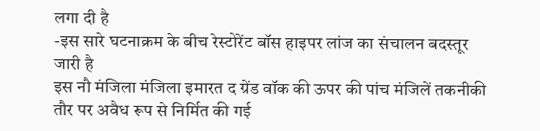लगा दी है
-इस सारे घटनाक्रम के बीच रेस्टोरेंट बॉस हाइपर लांज का संचालन बदस्तूर जारी है
इस नौ मंजिला मंजिला इमारत द ग्रेंड वॉक की ऊपर की पांच मंजिलें तकनीकी तौर पर अवैध रूप से निर्मित की गई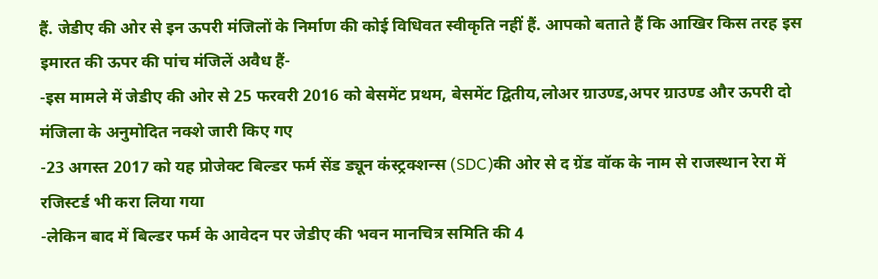हैं. जेडीए की ओर से इन ऊपरी मंजिलों के निर्माण की कोई विधिवत स्वीकृति नहीं हैं. आपको बताते हैं कि आखिर किस तरह इस इमारत की ऊपर की पांच मंजिलें अवैध हैं-
-इस मामले में जेडीए की ओर से 25 फरवरी 2016 को बेसमेंट प्रथम, बेसमेंट द्वितीय,लोअर ग्राउण्ड,अपर ग्राउण्ड और ऊपरी दो मंजिला के अनुमोदित नक्शे जारी किए गए
-23 अगस्त 2017 को यह प्रोजेक्ट बिल्डर फर्म सेंड ड्यून कंस्ट्रक्शन्स (SDC)की ओर से द ग्रेंड वॉक के नाम से राजस्थान रेरा में रजिस्टर्ड भी करा लिया गया
-लेकिन बाद में बिल्डर फर्म के आवेदन पर जेडीए की भवन मानचित्र समिति की 4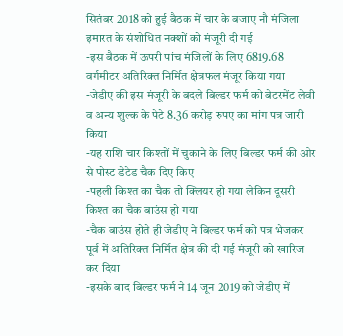सितंबर 2018 को हुई बैठक में चार के बजाए नौ मंजिला इमारत के संशोधित नक्शों को मंजूरी दी गई
-इस बैठक में ऊपरी पांच मंजिलों के लिए 6819.68 वर्गमीटर अतिरिक्त निर्मित क्षेत्रफल मंजूर किया गया
-जेडीए की इस मंजूरी के बदले बिल्डर फर्म को बेटरमेंट लेवी व अन्य शुल्क के पेटे 8.36 करोड़ रुपए का मांग पत्र जारी किया
-यह राशि चार किश्तों में चुकाने के लिए बिल्डर फर्म की ओर से पोस्ट डेटेड चैक दिए किए
-पहली किश्त का चैक तो क्लियर हो गया लेकिन दूसरी किश्त का चैक बाउंस हो गया
-चैक बाउंस होते ही जेडीए ने बिल्डर फर्म को पत्र भेजकर पूर्व में अतिरिक्त निर्मित क्षेत्र की दी गई मंजूरी को खारिज कर दिया
-इसके बाद बिल्डर फर्म ने 14 जून 2019 को जेडीए में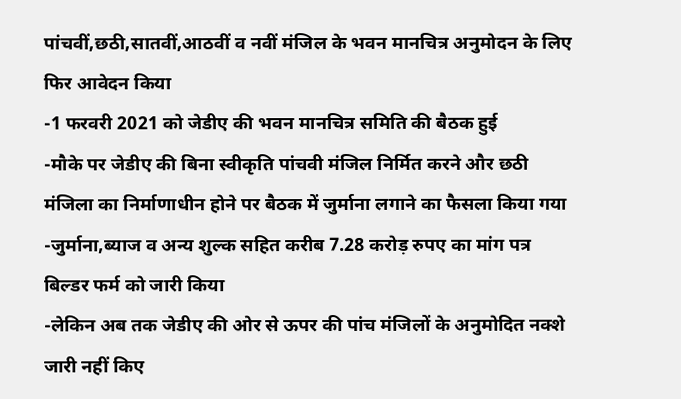पांचवीं,छठी,सातवीं,आठवीं व नवीं मंजिल के भवन मानचित्र अनुमोदन के लिए फिर आवेदन किया
-1 फरवरी 2021 को जेडीए की भवन मानचित्र समिति की बैठक हुई
-मौके पर जेडीए की बिना स्वीकृति पांचवी मंजिल निर्मित करने और छठी मंजिला का निर्माणाधीन होने पर बैठक में जुर्माना लगाने का फैसला किया गया
-जुर्माना,ब्याज व अन्य शुल्क सहित करीब 7.28 करोड़ रुपए का मांग पत्र बिल्डर फर्म को जारी किया
-लेकिन अब तक जेडीए की ओर से ऊपर की पांच मंजिलों के अनुमोदित नक्शे जारी नहीं किए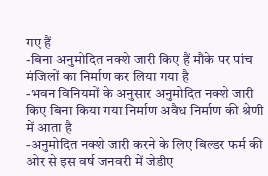गए हैं
-बिना अनुमोदित नक्शे जारी किए हैं मौके पर पांच मंजिलों का निर्माण कर लिया गया है
-भवन विनियमों के अनुसार अनुमोदित नक्शे जारी किए बिना किया गया निर्माण अवैध निर्माण की श्रेणी में आता है
-अनुमोदित नक्शे जारी करने के लिए बिल्डर फर्म की ओर से इस वर्ष जनवरी में जेडीए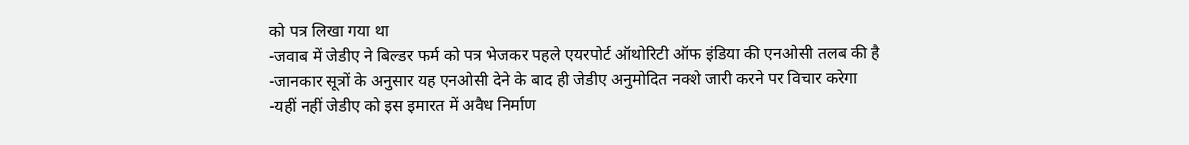को पत्र लिखा गया था
-जवाब में जेडीए ने बिल्डर फर्म को पत्र भेजकर पहले एयरपोर्ट ऑथोरिटी ऑफ इंडिया की एनओसी तलब की है
-जानकार सूत्रों के अनुसार यह एनओसी देने के बाद ही जेडीए अनुमोदित नक्शे जारी करने पर विचार करेगा
-यहीं नहीं जेडीए को इस इमारत में अवैध निर्माण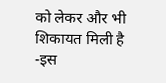को लेकर और भी शिकायत मिली है
-इस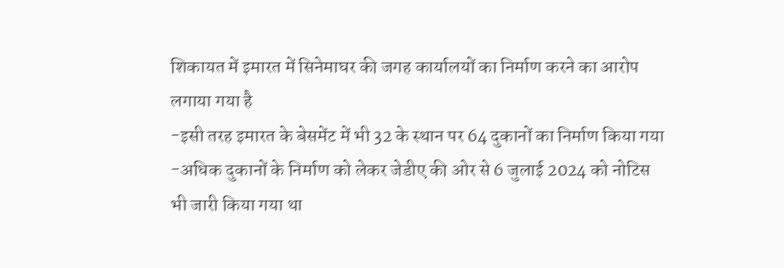शिकायत में इमारत में सिनेमाघर की जगह कार्यालयों का निर्माण करने का आरोप लगाया गया है
-इसी तरह इमारत के बेसमेंट में भी 32 के स्थान पर 64 दुकानों का निर्माण किया गया
-अधिक दुकानों के निर्माण को लेकर जेडीए की ओर से 6 जुलाई 2024 को नोटिस भी जारी किया गया था